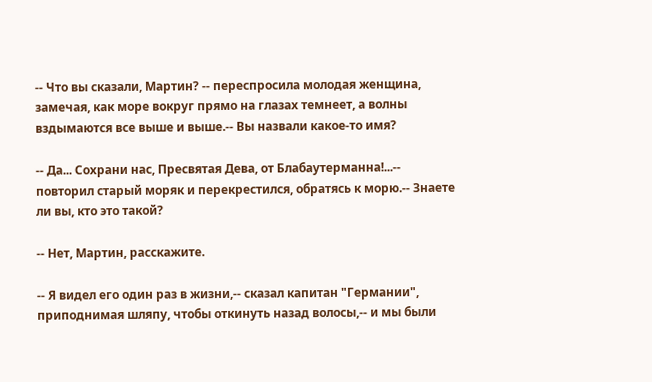-- Что вы сказали, Мартин? -- переспросила молодая женщина, замечая, как море вокруг прямо на глазах темнеет, а волны вздымаются все выше и выше.-- Вы назвали какое-то имя?

-- Да... Сохрани нас, Пресвятая Дева, от Блабаутерманна!...-- повторил старый моряк и перекрестился, обратясь к морю.-- Знаете ли вы, кто это такой?

-- Нет, Мартин, расскажите.

-- Я видел его один раз в жизни,-- сказал капитан "Германии", приподнимая шляпу, чтобы откинуть назад волосы,-- и мы были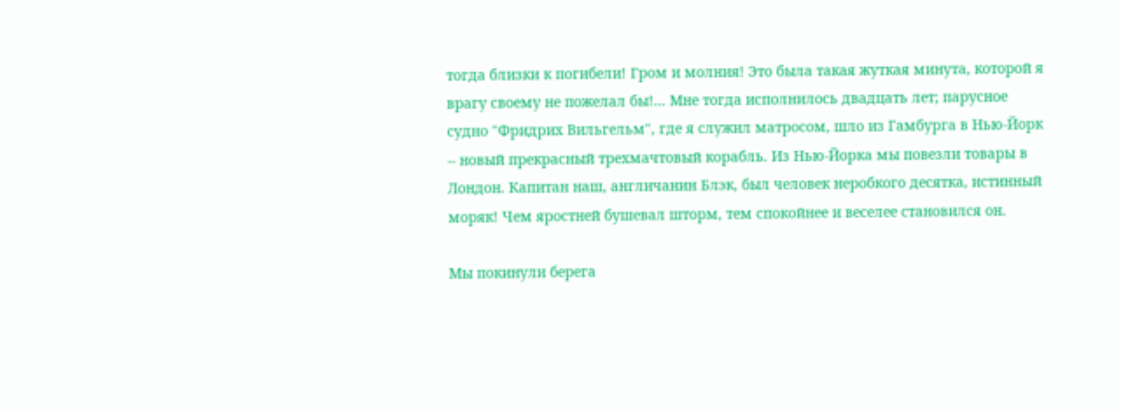тогда близки к погибели! Гром и молния! Это была такая жуткая минута, которой я врагу своему не пожелал бы!... Мне тогда исполнилось двадцать лет; парусное судно "Фридрих Вильгельм", где я служил матросом, шло из Гамбурга в Нью-Йорк -- новый прекрасный трехмачтовый корабль. Из Нью-Йорка мы повезли товары в Лондон. Капитан наш, англичанин Блэк, был человек неробкого десятка, истинный моряк! Чем яростней бушевал шторм, тем спокойнее и веселее становился он.

Мы покинули берега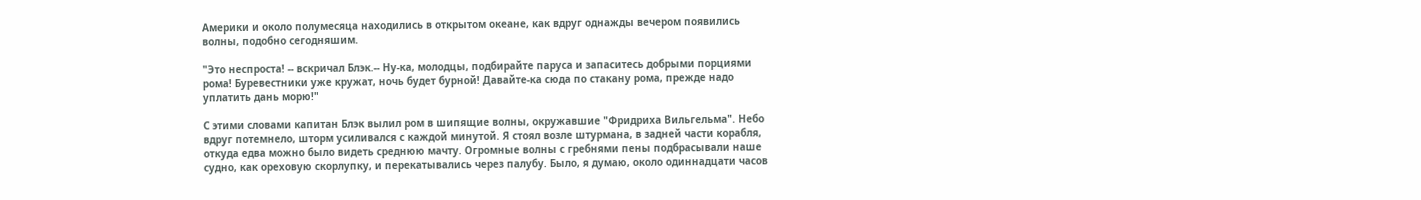Америки и около полумесяца находились в открытом океане, как вдруг однажды вечером появились волны, подобно сегодняшим.

"Это неспроста! -- вскричал Блэк.-- Ну-ка, молодцы, подбирайте паруса и запаситесь добрыми порциями рома! Буревестники уже кружат, ночь будет бурной! Давайте-ка сюда по стакану рома, прежде надо уплатить дань морю!"

С этими словами капитан Блэк вылил ром в шипящие волны, окружавшие "Фридриха Вильгельма". Небо вдруг потемнело, шторм усиливался с каждой минутой. Я стоял возле штурмана, в задней части корабля, откуда едва можно было видеть среднюю мачту. Огромные волны с гребнями пены подбрасывали наше судно, как ореховую скорлупку, и перекатывались через палубу. Было, я думаю, около одиннадцати часов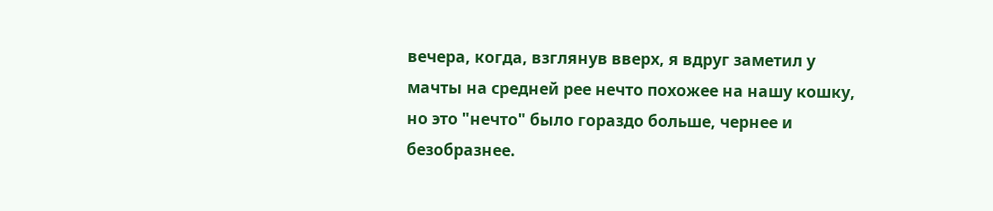вечера, когда, взглянув вверх, я вдруг заметил у мачты на средней рее нечто похожее на нашу кошку, но это "нечто" было гораздо больше, чернее и безобразнее.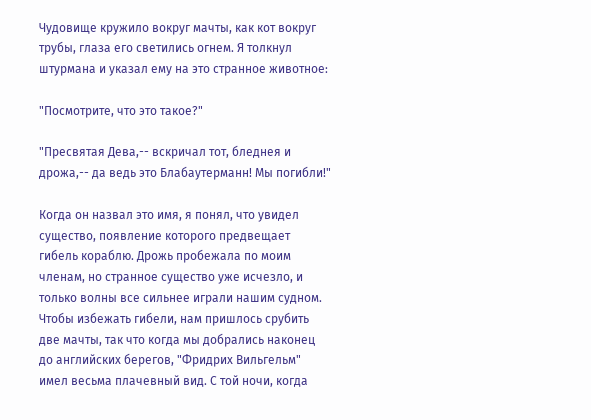Чудовище кружило вокруг мачты, как кот вокруг трубы, глаза его светились огнем. Я толкнул штурмана и указал ему на это странное животное:

"Посмотрите, что это такое?"

"Пресвятая Дева,-- вскричал тот, бледнея и дрожа,-- да ведь это Блабаутерманн! Мы погибли!"

Когда он назвал это имя, я понял, что увидел существо, появление которого предвещает гибель кораблю. Дрожь пробежала по моим членам, но странное существо уже исчезло, и только волны все сильнее играли нашим судном. Чтобы избежать гибели, нам пришлось срубить две мачты, так что когда мы добрались наконец до английских берегов, "Фридрих Вильгельм" имел весьма плачевный вид. С той ночи, когда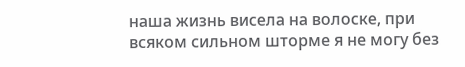наша жизнь висела на волоске, при всяком сильном шторме я не могу без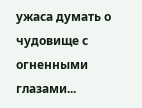ужаса думать о чудовище с огненными глазами...